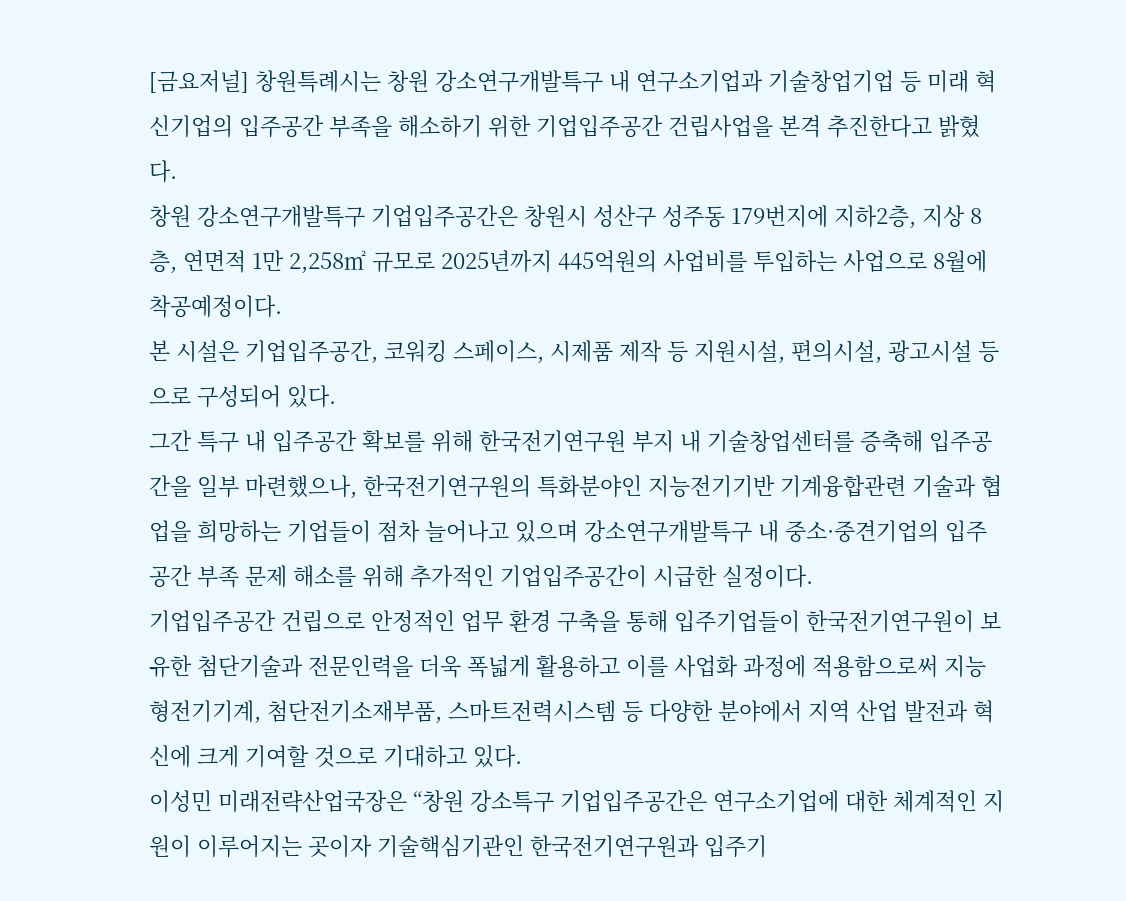[금요저널] 창원특례시는 창원 강소연구개발특구 내 연구소기업과 기술창업기업 등 미래 혁신기업의 입주공간 부족을 해소하기 위한 기업입주공간 건립사업을 본격 추진한다고 밝혔다.
창원 강소연구개발특구 기업입주공간은 창원시 성산구 성주동 179번지에 지하2층, 지상 8층, 연면적 1만 2,258㎡ 규모로 2025년까지 445억원의 사업비를 투입하는 사업으로 8월에 착공예정이다.
본 시설은 기업입주공간, 코워킹 스페이스, 시제품 제작 등 지원시설, 편의시설, 광고시설 등으로 구성되어 있다.
그간 특구 내 입주공간 확보를 위해 한국전기연구원 부지 내 기술창업센터를 증축해 입주공간을 일부 마련했으나, 한국전기연구원의 특화분야인 지능전기기반 기계융합관련 기술과 협업을 희망하는 기업들이 점차 늘어나고 있으며 강소연구개발특구 내 중소·중견기업의 입주공간 부족 문제 해소를 위해 추가적인 기업입주공간이 시급한 실정이다.
기업입주공간 건립으로 안정적인 업무 환경 구축을 통해 입주기업들이 한국전기연구원이 보유한 첨단기술과 전문인력을 더욱 폭넓게 활용하고 이를 사업화 과정에 적용함으로써 지능형전기기계, 첨단전기소재부품, 스마트전력시스템 등 다양한 분야에서 지역 산업 발전과 혁신에 크게 기여할 것으로 기대하고 있다.
이성민 미래전략산업국장은 “창원 강소특구 기업입주공간은 연구소기업에 대한 체계적인 지원이 이루어지는 곳이자 기술핵심기관인 한국전기연구원과 입주기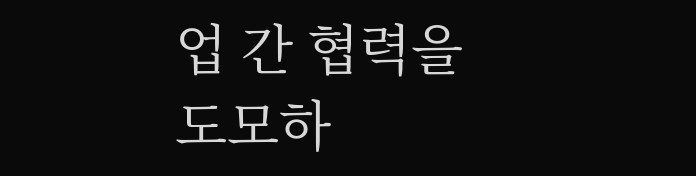업 간 협력을 도모하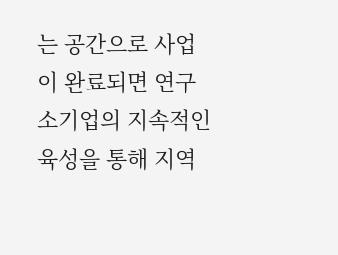는 공간으로 사업이 완료되면 연구소기업의 지속적인 육성을 통해 지역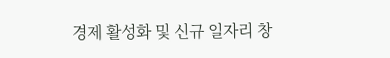경제 활성화 및 신규 일자리 창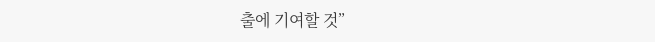출에 기여할 것”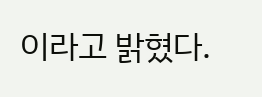이라고 밝혔다.